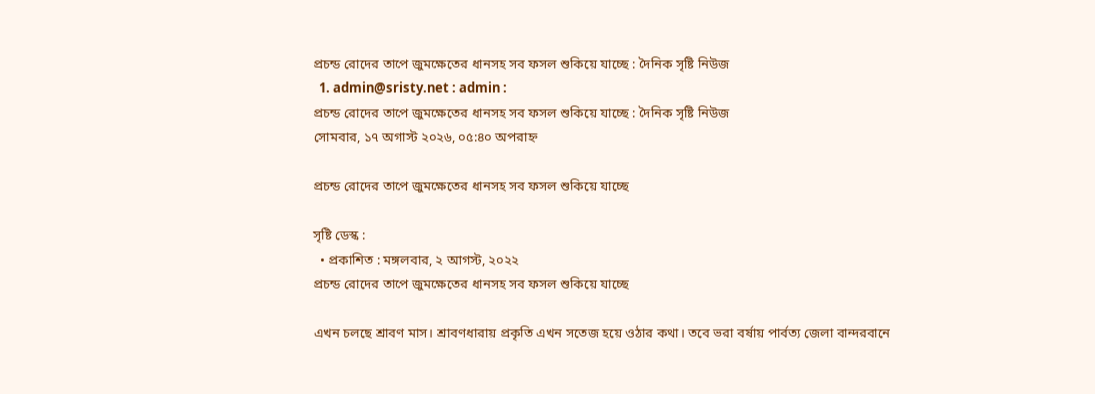প্রচন্ড রোদের তাপে জুমক্ষেতের ধানসহ সব ফসল শুকিয়ে যাচ্ছে : দৈনিক সৃষ্টি নিউজ
  1. admin@sristy.net : admin :
প্রচন্ড রোদের তাপে জুমক্ষেতের ধানসহ সব ফসল শুকিয়ে যাচ্ছে : দৈনিক সৃষ্টি নিউজ
সোমবার, ১৭ অগাস্ট ২০২৬, ০৫:৪০ অপরাহ্ন

প্রচন্ড রোদের তাপে জুমক্ষেতের ধানসহ সব ফসল শুকিয়ে যাচ্ছে

সৃষ্টি ডেস্ক :
  • প্রকাশিত : মঙ্গলবার, ২ আগস্ট, ২০২২
প্রচন্ড রোদের তাপে জুমক্ষেতের ধানসহ সব ফসল শুকিয়ে যাচ্ছে

এখন চলছে শ্রাবণ মাস। শ্রাবণধারায় প্রকৃতি এখন সতেজ হয়ে ওঠার কথা। তবে ভরা বর্ষায় পার্বত্য জেলা বান্দরবানে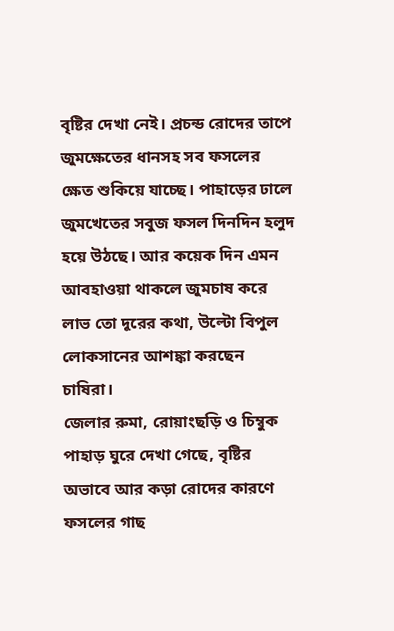বৃষ্টির দেখা নেই। প্রচন্ড রোদের তাপে জুমক্ষেতের ধানসহ সব ফসলের ক্ষেত শুকিয়ে যাচ্ছে। পাহাড়ের ঢালে জুমখেতের সবুজ ফসল দিনদিন হলুদ হয়ে উঠছে। আর কয়েক দিন এমন আবহাওয়া থাকলে জুমচাষ করে লাভ তো দূরের কথা, উল্টো বিপুল লোকসানের আশঙ্কা করছেন চাষিরা।
জেলার রুমা, রোয়াংছড়ি ও চিম্বুক পাহাড় ঘুরে দেখা গেছে, বৃষ্টির অভাবে আর কড়া রোদের কারণে ফসলের গাছ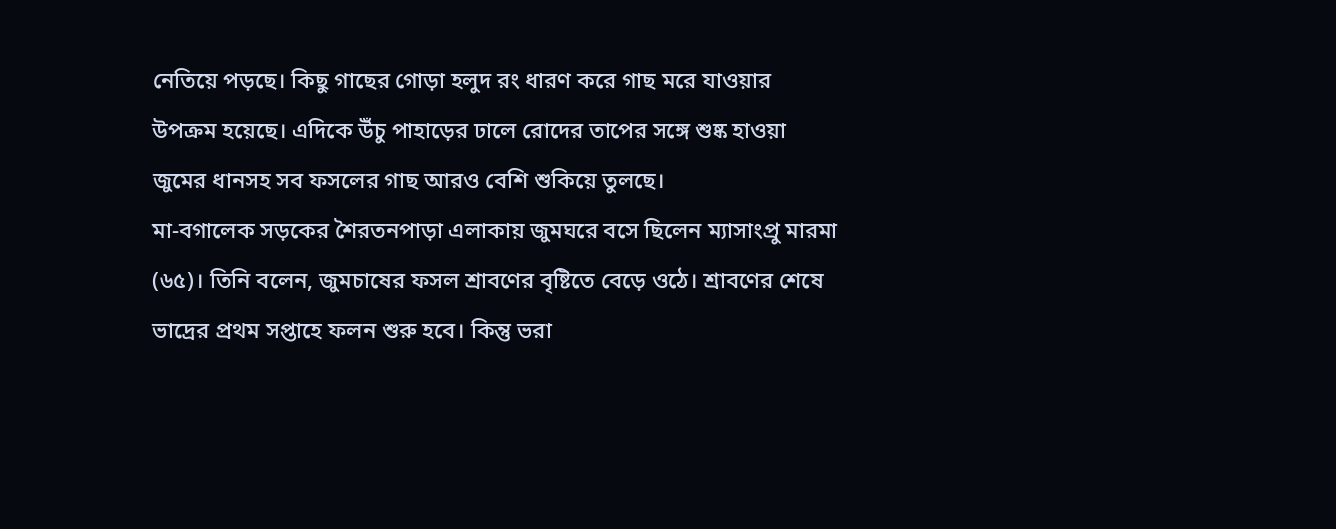নেতিয়ে পড়ছে। কিছু গাছের গোড়া হলুদ রং ধারণ করে গাছ মরে যাওয়ার উপক্রম হয়েছে। এদিকে উঁচু পাহাড়ের ঢালে রোদের তাপের সঙ্গে শুষ্ক হাওয়া জুমের ধানসহ সব ফসলের গাছ আরও বেশি শুকিয়ে তুলছে।
মা-বগালেক সড়কের শৈরতনপাড়া এলাকায় জুমঘরে বসে ছিলেন ম্যাসাংপ্রু মারমা (৬৫)। তিনি বলেন, জুমচাষের ফসল শ্রাবণের বৃষ্টিতে বেড়ে ওঠে। শ্রাবণের শেষে ভাদ্রের প্রথম সপ্তাহে ফলন শুরু হবে। কিন্তু ভরা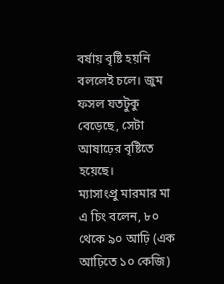বর্ষায় বৃষ্টি হয়নি বললেই চলে। জুম ফসল যতটুকু বেড়েছে, সেটা আষাঢ়ের বৃষ্টিতে হয়েছে।
ম্যাসাংপ্রু মারমার মা এ চিং বলেন, ৮০ থেকে ৯০ আঢ়ি (এক আঢ়িতে ১০ কেজি)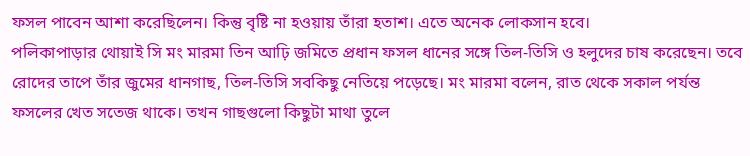ফসল পাবেন আশা করেছিলেন। কিন্তু বৃষ্টি না হওয়ায় তাঁরা হতাশ। এতে অনেক লোকসান হবে।
পলিকাপাড়ার থোয়াই সি মং মারমা তিন আঢ়ি জমিতে প্রধান ফসল ধানের সঙ্গে তিল-তিসি ও হলুদের চাষ করেছেন। তবে রোদের তাপে তাঁর জুমের ধানগাছ, তিল-তিসি সবকিছু নেতিয়ে পড়েছে। মং মারমা বলেন, রাত থেকে সকাল পর্যন্ত ফসলের খেত সতেজ থাকে। তখন গাছগুলো কিছুটা মাথা তুলে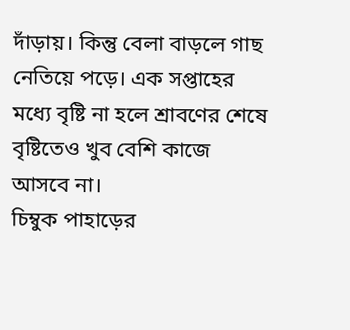দাঁড়ায়। কিন্তু বেলা বাড়লে গাছ নেতিয়ে পড়ে। এক সপ্তাহের মধ্যে বৃষ্টি না হলে শ্রাবণের শেষে বৃষ্টিতেও খুব বেশি কাজে আসবে না।
চিম্বুক পাহাড়ের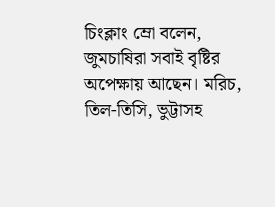চিংক্লাং ম্রো বলেন, জুমচাষিরা সবাই বৃষ্টির অপেক্ষায় আছেন। মরিচ, তিল-তিসি, ভুট্টাসহ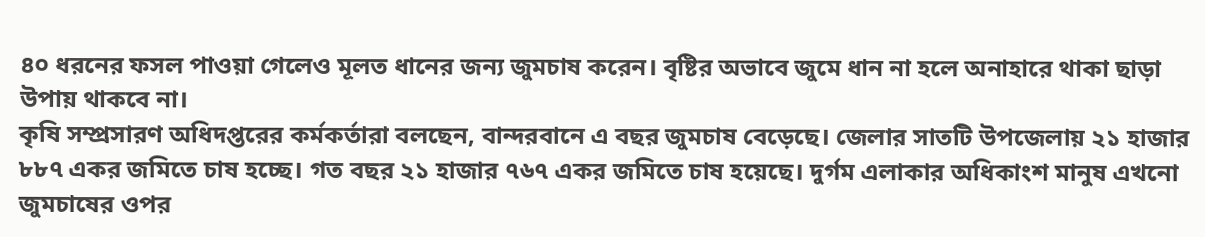৪০ ধরনের ফসল পাওয়া গেলেও মূলত ধানের জন্য জুমচাষ করেন। বৃষ্টির অভাবে জুমে ধান না হলে অনাহারে থাকা ছাড়া উপায় থাকবে না।
কৃষি সম্প্রসারণ অধিদপ্তরের কর্মকর্তারা বলছেন, বান্দরবানে এ বছর জুমচাষ বেড়েছে। জেলার সাতটি উপজেলায় ২১ হাজার ৮৮৭ একর জমিতে চাষ হচ্ছে। গত বছর ২১ হাজার ৭৬৭ একর জমিতে চাষ হয়েছে। দুর্গম এলাকার অধিকাংশ মানুষ এখনো জুমচাষের ওপর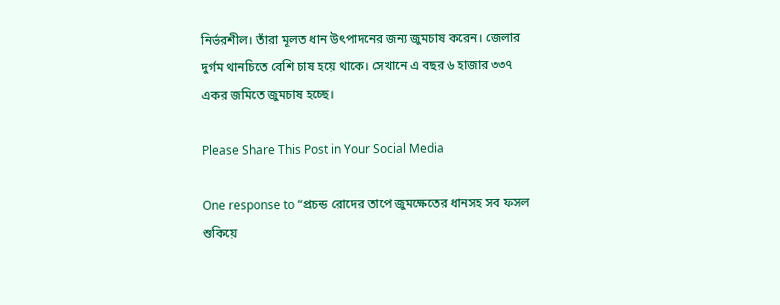নির্ভরশীল। তাঁরা মূলত ধান উৎপাদনের জন্য জুমচাষ করেন। জেলার দুর্গম থানচিতে বেশি চাষ হয়ে থাকে। সেখানে এ বছর ৬ হাজার ৩৩৭ একর জমিতে জুমচাষ হচ্ছে।

Please Share This Post in Your Social Media

One response to “প্রচন্ড রোদের তাপে জুমক্ষেতের ধানসহ সব ফসল শুকিয়ে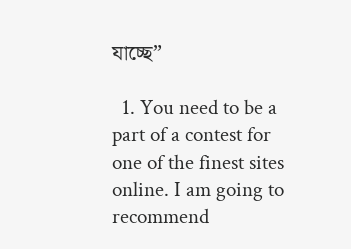যাচ্ছে”

  1. You need to be a part of a contest for one of the finest sites online. I am going to recommend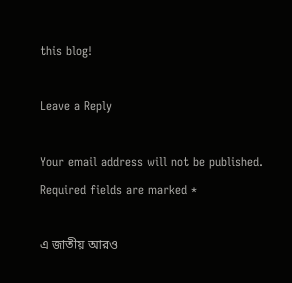this blog!

Leave a Reply

Your email address will not be published. Required fields are marked *

এ জাতীয় আরও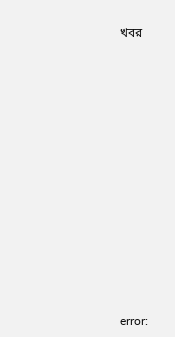খবর















error: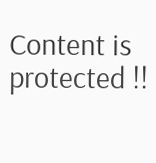Content is protected !!